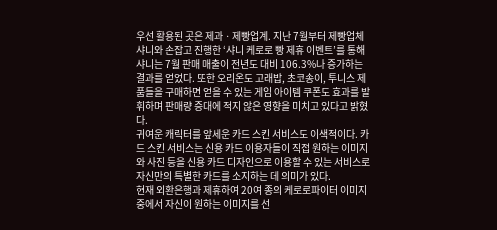우선 활용된 곳은 제과ㆍ제빵업계. 지난 7월부터 제빵업체 샤니와 손잡고 진행한 ‘샤니 케로로 빵 제휴 이벤트’를 통해 샤니는 7월 판매 매출이 전년도 대비 106.3%나 증가하는 결과를 얻었다. 또한 오리온도 고래밥, 초코송이, 투니스 제품들을 구매하면 얻을 수 있는 게임 아이템 쿠폰도 효과를 발휘하며 판매량 증대에 적지 않은 영향을 미치고 있다고 밝혔다.
귀여운 캐릭터를 앞세운 카드 스킨 서비스도 이색적이다. 카드 스킨 서비스는 신용 카드 이용자들이 직접 원하는 이미지와 사진 등을 신용 카드 디자인으로 이용할 수 있는 서비스로 자신만의 특별한 카드를 소지하는 데 의미가 있다.
현재 외환은행과 제휴하여 20여 종의 케로로파이터 이미지 중에서 자신이 원하는 이미지를 선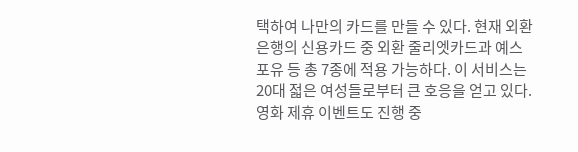택하여 나만의 카드를 만들 수 있다. 현재 외환은행의 신용카드 중 외환 줄리엣카드과 예스포유 등 총 7종에 적용 가능하다. 이 서비스는 20대 젋은 여성들로부터 큰 호응을 얻고 있다.
영화 제휴 이벤트도 진행 중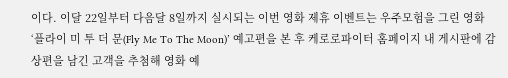이다. 이달 22일부터 다음달 8일까지 실시되는 이번 영화 제휴 이벤트는 우주모험을 그린 영화 ‘플라이 미 투 더 문(Fly Me To The Moon)’ 예고편을 본 후 케로로파이터 홈페이지 내 게시판에 감상편을 남긴 고객을 추첨해 영화 예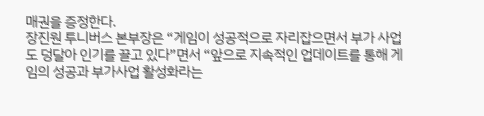매권을 증정한다.
장진원 투니버스 본부장은 “게임이 성공적으로 자리잡으면서 부가 사업도 덩달아 인기를 끌고 있다”면서 “앞으로 지속적인 업데이트를 통해 게임의 성공과 부가사업 활성화라는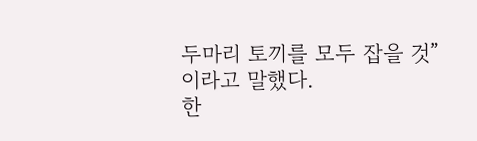두마리 토끼를 모두 잡을 것”이라고 말했다.
한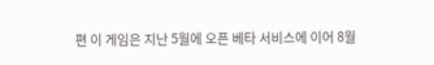편 이 게임은 지난 5월에 오픈 베타 서비스에 이어 8월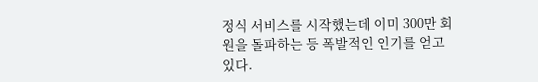정식 서비스를 시작했는데 이미 300만 회원을 돌파하는 등 폭발적인 인기를 얻고 있다.